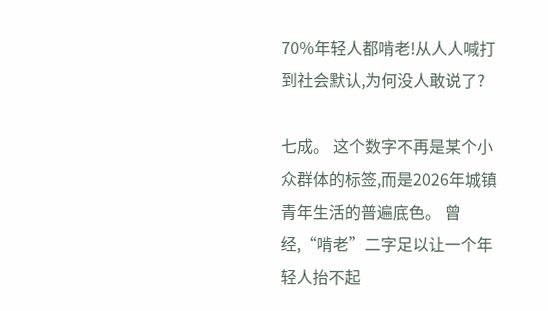70%年轻人都啃老!从人人喊打到社会默认,为何没人敢说了?

七成。 这个数字不再是某个小众群体的标签,而是2026年城镇青年生活的普遍底色。 曾经,“啃老”二字足以让一个年轻人抬不起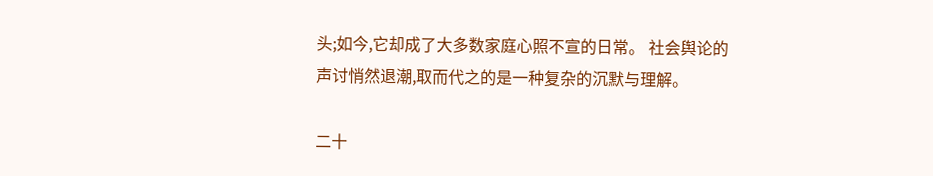头;如今,它却成了大多数家庭心照不宣的日常。 社会舆论的声讨悄然退潮,取而代之的是一种复杂的沉默与理解。

二十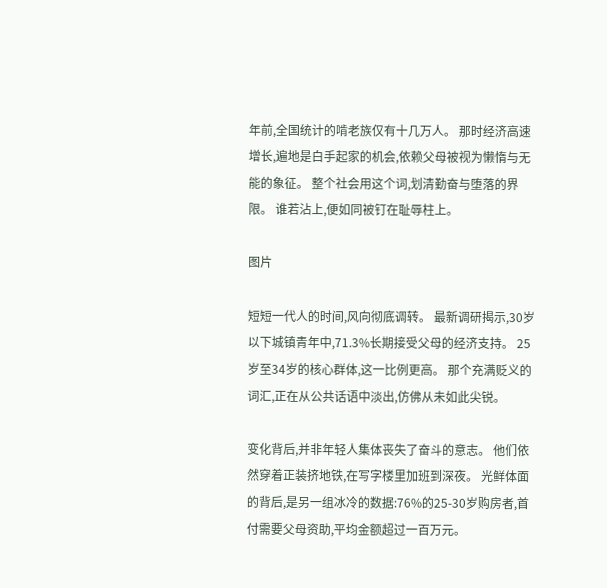年前,全国统计的啃老族仅有十几万人。 那时经济高速增长,遍地是白手起家的机会,依赖父母被视为懒惰与无能的象征。 整个社会用这个词,划清勤奋与堕落的界限。 谁若沾上,便如同被钉在耻辱柱上。

图片

短短一代人的时间,风向彻底调转。 最新调研揭示,30岁以下城镇青年中,71.3%长期接受父母的经济支持。 25岁至34岁的核心群体,这一比例更高。 那个充满贬义的词汇,正在从公共话语中淡出,仿佛从未如此尖锐。

变化背后,并非年轻人集体丧失了奋斗的意志。 他们依然穿着正装挤地铁,在写字楼里加班到深夜。 光鲜体面的背后,是另一组冰冷的数据:76%的25-30岁购房者,首付需要父母资助,平均金额超过一百万元。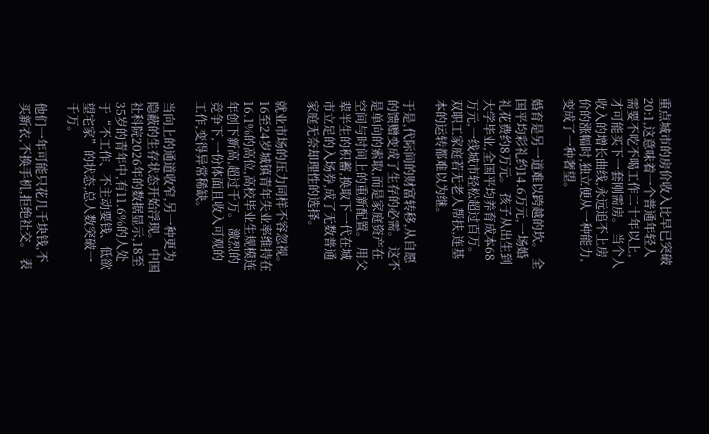重点城市的房价收入比早已突破20:1,这意味着一个普通年轻人需要不吃不喝工作二十年以上,才可能买下一套刚需房。 当个人收入的增长曲线,永远追不上房价的涨幅时,独立便从一种能力,变成了一种奢望。

婚育是另一道难以跨越的坎。 全国平均彩礼约14.6万元,一场婚礼花费约8万元。 孩子从出生到大学毕业,全国平均养育成本68万元,一线城市轻松超过百万。 双职工家庭若无老人帮扶,连基本的运转都难以为继。

于是,代际间的财富转移,从自愿的馈赠变成了生存的必需。 这不是单向的索取,而是家庭资产在空间与时间上的重新配置。 用父辈半生的积蓄,换取下一代在城市立足的入场券,成了无数普通家庭无奈却理性的选择。

就业市场的压力同样不容忽视。 16至24岁城镇青年失业率维持在16.1%的高位,高校毕业生规模连年创下新高,超过千万。 激烈的竞争下,一份体面且收入可观的工作,变得异常稀缺。

当向上的通道收窄,另一种更为隐蔽的生存状态开始浮现。 中国社科院2026年的数据显示,18至35岁的青年中,有11.6%的人处于“不工作、不主动要钱、低欲望宅家”的状态,总人数突破一千万。

他们一年可能只花几千块钱,不买新衣,不换手机,拒绝社交。 表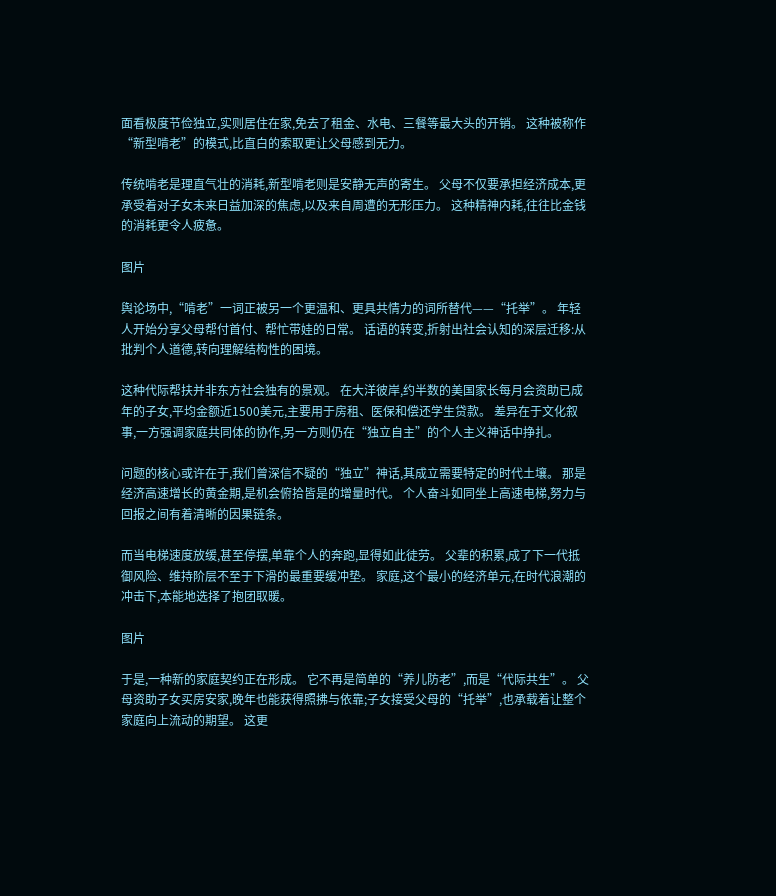面看极度节俭独立,实则居住在家,免去了租金、水电、三餐等最大头的开销。 这种被称作“新型啃老”的模式,比直白的索取更让父母感到无力。

传统啃老是理直气壮的消耗,新型啃老则是安静无声的寄生。 父母不仅要承担经济成本,更承受着对子女未来日益加深的焦虑,以及来自周遭的无形压力。 这种精神内耗,往往比金钱的消耗更令人疲惫。

图片

舆论场中,“啃老”一词正被另一个更温和、更具共情力的词所替代——“托举”。 年轻人开始分享父母帮付首付、帮忙带娃的日常。 话语的转变,折射出社会认知的深层迁移:从批判个人道德,转向理解结构性的困境。

这种代际帮扶并非东方社会独有的景观。 在大洋彼岸,约半数的美国家长每月会资助已成年的子女,平均金额近1500美元,主要用于房租、医保和偿还学生贷款。 差异在于文化叙事,一方强调家庭共同体的协作,另一方则仍在“独立自主”的个人主义神话中挣扎。

问题的核心或许在于,我们曾深信不疑的“独立”神话,其成立需要特定的时代土壤。 那是经济高速增长的黄金期,是机会俯拾皆是的增量时代。 个人奋斗如同坐上高速电梯,努力与回报之间有着清晰的因果链条。

而当电梯速度放缓,甚至停摆,单靠个人的奔跑,显得如此徒劳。 父辈的积累,成了下一代抵御风险、维持阶层不至于下滑的最重要缓冲垫。 家庭,这个最小的经济单元,在时代浪潮的冲击下,本能地选择了抱团取暖。

图片

于是,一种新的家庭契约正在形成。 它不再是简单的“养儿防老”,而是“代际共生”。 父母资助子女买房安家,晚年也能获得照拂与依靠;子女接受父母的“托举”,也承载着让整个家庭向上流动的期望。 这更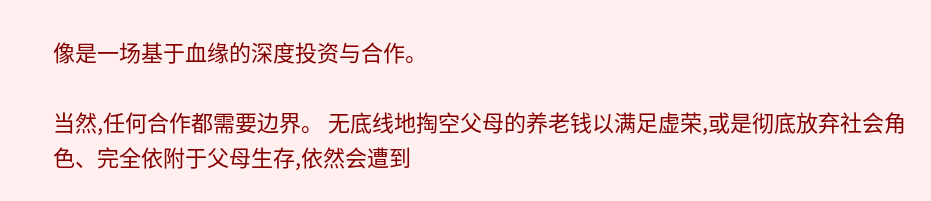像是一场基于血缘的深度投资与合作。

当然,任何合作都需要边界。 无底线地掏空父母的养老钱以满足虚荣,或是彻底放弃社会角色、完全依附于父母生存,依然会遭到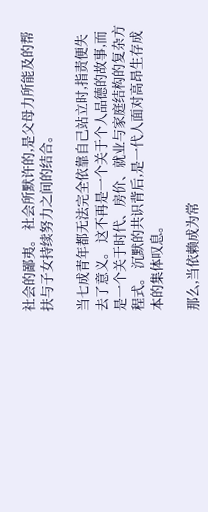社会的鄙夷。 社会所默许的,是父母力所能及的帮扶与子女持续努力之间的结合。

当七成青年都无法完全依靠自己站立时,指责便失去了意义。 这不再是一个关于个人品德的故事,而是一个关于时代、房价、就业与家庭结构的复杂方程式。 沉默的共识背后,是一代人面对高昂生存成本的集体叹息。

那么,当依赖成为常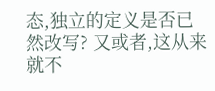态,独立的定义是否已然改写? 又或者,这从来就不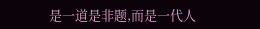是一道是非题,而是一代人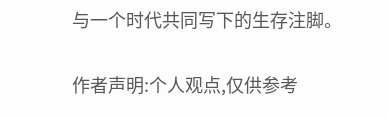与一个时代共同写下的生存注脚。

作者声明:个人观点,仅供参考